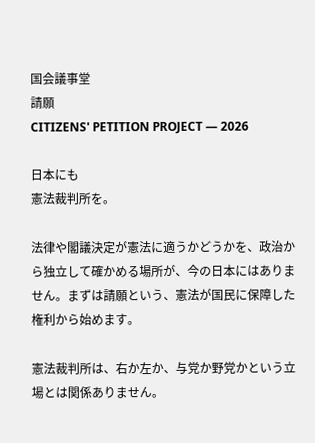国会議事堂
請願
CITIZENS' PETITION PROJECT — 2026

日本にも
憲法裁判所を。

法律や閣議決定が憲法に適うかどうかを、政治から独立して確かめる場所が、今の日本にはありません。まずは請願という、憲法が国民に保障した権利から始めます。

憲法裁判所は、右か左か、与党か野党かという立場とは関係ありません。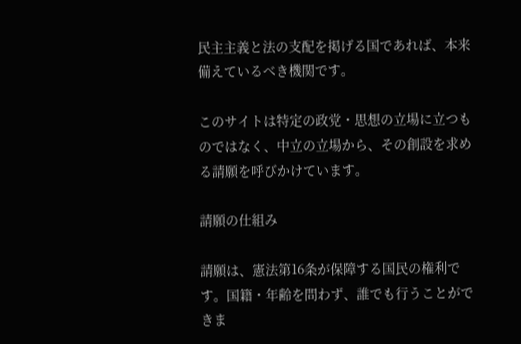民主主義と法の支配を掲げる国であれば、本来備えているべき機関です。

このサイトは特定の政党・思想の立場に立つものではなく、中立の立場から、その創設を求める請願を呼びかけています。

請願の仕組み

請願は、憲法第16条が保障する国民の権利です。国籍・年齢を問わず、誰でも行うことができま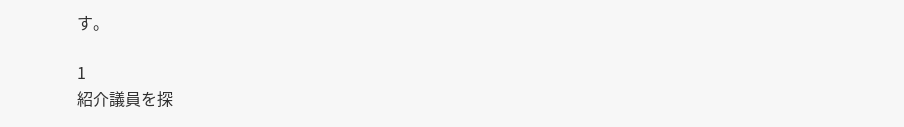す。

1
紹介議員を探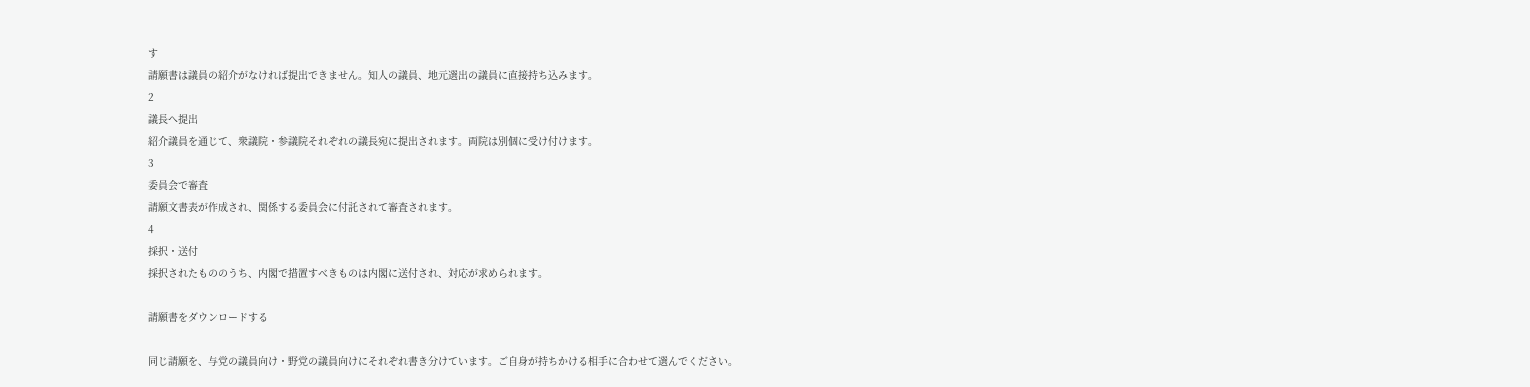す
請願書は議員の紹介がなければ提出できません。知人の議員、地元選出の議員に直接持ち込みます。
2
議長へ提出
紹介議員を通じて、衆議院・参議院それぞれの議長宛に提出されます。両院は別個に受け付けます。
3
委員会で審査
請願文書表が作成され、関係する委員会に付託されて審査されます。
4
採択・送付
採択されたもののうち、内閣で措置すべきものは内閣に送付され、対応が求められます。

請願書をダウンロードする

同じ請願を、与党の議員向け・野党の議員向けにそれぞれ書き分けています。ご自身が持ちかける相手に合わせて選んでください。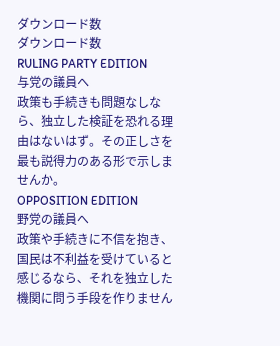ダウンロード数
ダウンロード数
RULING PARTY EDITION
与党の議員へ
政策も手続きも問題なしなら、独立した検証を恐れる理由はないはず。その正しさを最も説得力のある形で示しませんか。
OPPOSITION EDITION
野党の議員へ
政策や手続きに不信を抱き、国民は不利益を受けていると感じるなら、それを独立した機関に問う手段を作りません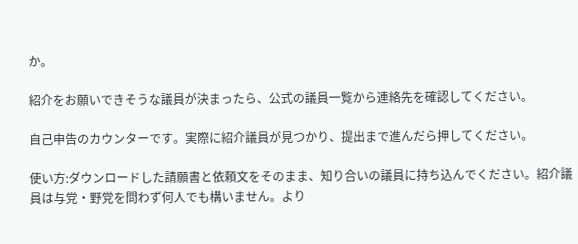か。

紹介をお願いできそうな議員が決まったら、公式の議員一覧から連絡先を確認してください。

自己申告のカウンターです。実際に紹介議員が見つかり、提出まで進んだら押してください。

使い方:ダウンロードした請願書と依頼文をそのまま、知り合いの議員に持ち込んでください。紹介議員は与党・野党を問わず何人でも構いません。より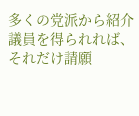多くの党派から紹介議員を得られれば、それだけ請願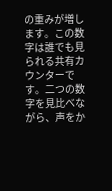の重みが増します。この数字は誰でも見られる共有カウンターです。二つの数字を見比べながら、声をか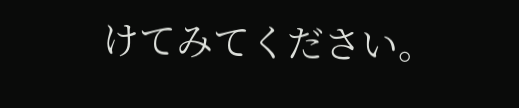けてみてください。